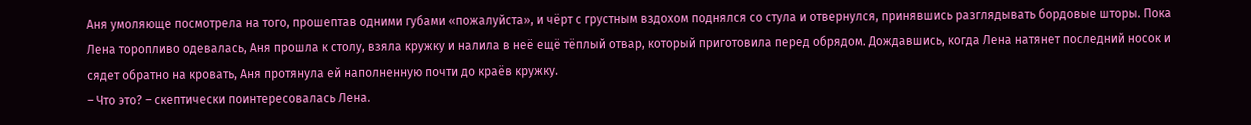Аня умоляюще посмотрела на того, прошептав одними губами «пожалуйста», и чёрт с грустным вздохом поднялся со стула и отвернулся, принявшись разглядывать бордовые шторы. Пока Лена торопливо одевалась, Аня прошла к столу, взяла кружку и налила в неё ещё тёплый отвар, который приготовила перед обрядом. Дождавшись, когда Лена натянет последний носок и сядет обратно на кровать, Аня протянула ей наполненную почти до краёв кружку.
– Что это? – скептически поинтересовалась Лена.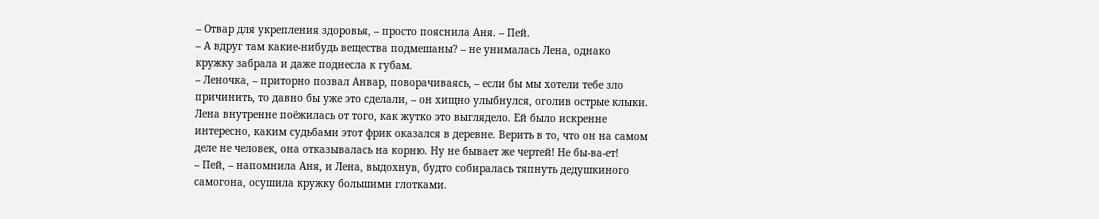– Отвар для укрепления здоровья, – просто пояснила Аня. – Пей.
– А вдруг там какие-нибудь вещества подмешаны? – не унималась Лена, однако кружку забрала и даже поднесла к губам.
– Леночка, – приторно позвал Анвар, поворачиваясь, – если бы мы хотели тебе зло причинить, то давно бы уже это сделали, – он хищно улыбнулся, оголив острые клыки. Лена внутренне поёжилась от того, как жутко это выглядело. Ей было искренне интересно, каким судьбами этот фрик оказался в деревне. Верить в то, что он на самом деле не человек, она отказывалась на корню. Ну не бывает же чертей! Не бы-ва-ет!
– Пей, – напомнила Аня, и Лена, выдохнув, будто собиралась тяпнуть дедушкиного самогона, осушила кружку большими глотками.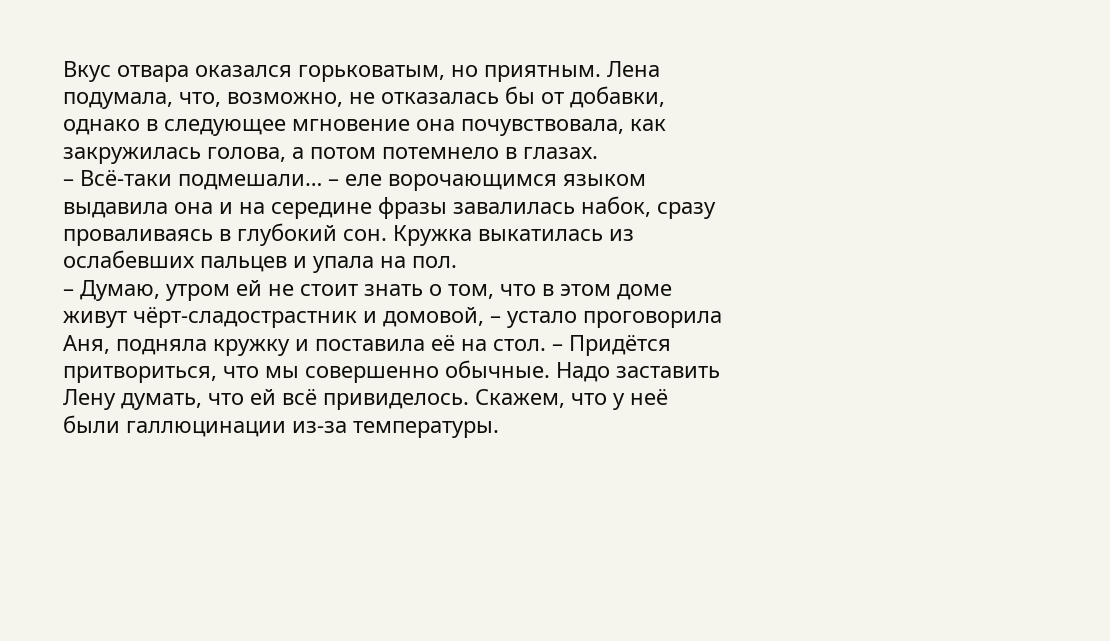Вкус отвара оказался горьковатым, но приятным. Лена подумала, что, возможно, не отказалась бы от добавки, однако в следующее мгновение она почувствовала, как закружилась голова, а потом потемнело в глазах.
– Всё-таки подмешали… – еле ворочающимся языком выдавила она и на середине фразы завалилась набок, сразу проваливаясь в глубокий сон. Кружка выкатилась из ослабевших пальцев и упала на пол.
– Думаю, утром ей не стоит знать о том, что в этом доме живут чёрт-сладострастник и домовой, – устало проговорила Аня, подняла кружку и поставила её на стол. – Придётся притвориться, что мы совершенно обычные. Надо заставить Лену думать, что ей всё привиделось. Скажем, что у неё были галлюцинации из-за температуры.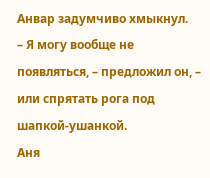Анвар задумчиво хмыкнул.
– Я могу вообще не появляться, – предложил он, – или спрятать рога под шапкой-ушанкой.
Аня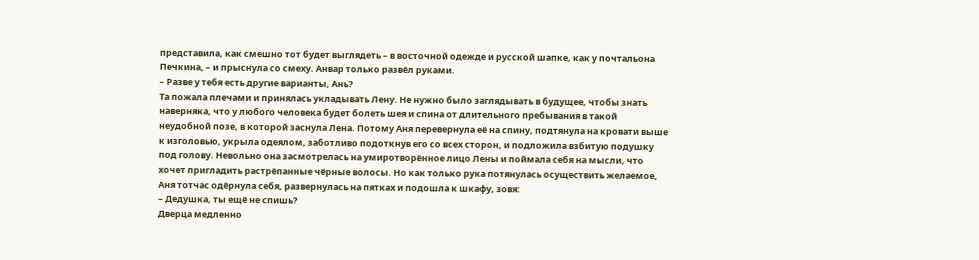представила, как смешно тот будет выглядеть – в восточной одежде и русской шапке, как у почтальона Печкина, – и прыснула со смеху. Анвар только развёл руками.
– Разве у тебя есть другие варианты, Ань?
Та пожала плечами и принялась укладывать Лену. Не нужно было заглядывать в будущее, чтобы знать наверняка, что у любого человека будет болеть шея и спина от длительного пребывания в такой неудобной позе, в которой заснула Лена. Потому Аня перевернула её на спину, подтянула на кровати выше к изголовью, укрыла одеялом, заботливо подоткнув его со всех сторон, и подложила взбитую подушку под голову. Невольно она засмотрелась на умиротворённое лицо Лены и поймала себя на мысли, что хочет пригладить растрёпанные чёрные волосы. Но как только рука потянулась осуществить желаемое, Аня тотчас одёрнула себя, развернулась на пятках и подошла к шкафу, зовя:
– Дедушка, ты ещё не спишь?
Дверца медленно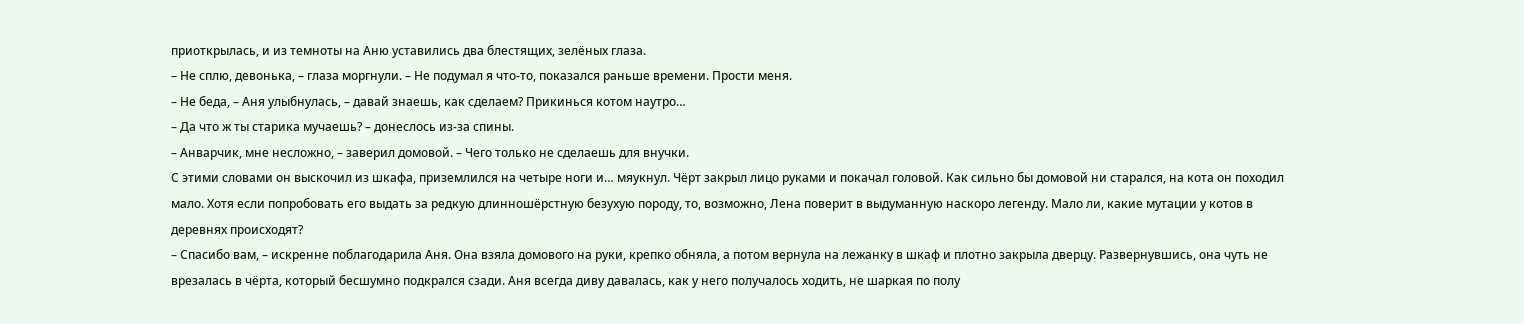приоткрылась, и из темноты на Аню уставились два блестящих, зелёных глаза.
– Не сплю, девонька, – глаза моргнули. – Не подумал я что-то, показался раньше времени. Прости меня.
– Не беда, – Аня улыбнулась, – давай знаешь, как сделаем? Прикинься котом наутро…
– Да что ж ты старика мучаешь? – донеслось из-за спины.
– Анварчик, мне несложно, – заверил домовой. – Чего только не сделаешь для внучки.
С этими словами он выскочил из шкафа, приземлился на четыре ноги и… мяукнул. Чёрт закрыл лицо руками и покачал головой. Как сильно бы домовой ни старался, на кота он походил мало. Хотя если попробовать его выдать за редкую длинношёрстную безухую породу, то, возможно, Лена поверит в выдуманную наскоро легенду. Мало ли, какие мутации у котов в деревнях происходят?
– Спасибо вам, – искренне поблагодарила Аня. Она взяла домового на руки, крепко обняла, а потом вернула на лежанку в шкаф и плотно закрыла дверцу. Развернувшись, она чуть не врезалась в чёрта, который бесшумно подкрался сзади. Аня всегда диву давалась, как у него получалось ходить, не шаркая по полу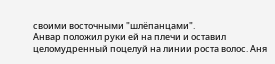своими восточными "шлёпанцами".
Анвар положил руки ей на плечи и оставил целомудренный поцелуй на линии роста волос. Аня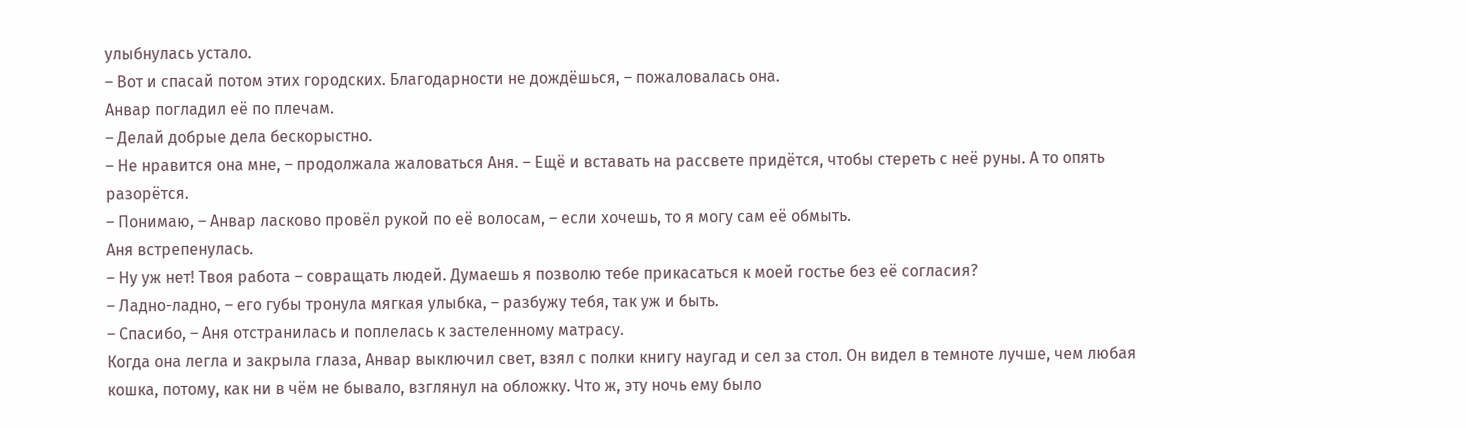улыбнулась устало.
– Вот и спасай потом этих городских. Благодарности не дождёшься, – пожаловалась она.
Анвар погладил её по плечам.
– Делай добрые дела бескорыстно.
– Не нравится она мне, – продолжала жаловаться Аня. – Ещё и вставать на рассвете придётся, чтобы стереть с неё руны. А то опять разорётся.
– Понимаю, – Анвар ласково провёл рукой по её волосам, – если хочешь, то я могу сам её обмыть.
Аня встрепенулась.
– Ну уж нет! Твоя работа – совращать людей. Думаешь я позволю тебе прикасаться к моей гостье без её согласия?
– Ладно-ладно, – его губы тронула мягкая улыбка, – разбужу тебя, так уж и быть.
– Спасибо, – Аня отстранилась и поплелась к застеленному матрасу.
Когда она легла и закрыла глаза, Анвар выключил свет, взял с полки книгу наугад и сел за стол. Он видел в темноте лучше, чем любая кошка, потому, как ни в чём не бывало, взглянул на обложку. Что ж, эту ночь ему было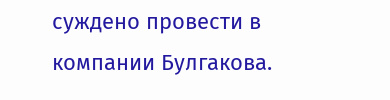суждено провести в компании Булгакова.